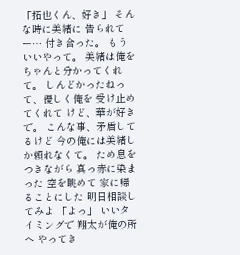「拓也くん、好き」 そんな時に美緒に 告られてー… 付き合った。 もういいやって。 美緒は俺をちゃんと分かってくれて。 しんどかったねって、優しく俺を 受け止めてくれて けど、華が好きで。 こんな事、矛盾してるけど 今の俺には美緒しか頼れなくて。 ため息をつきながら 真っ赤に染まった 空を眺めて 家に帰ることにした 明日相談してみよ 「よっ」 いいタイミングで 翔太が俺の所へ やってき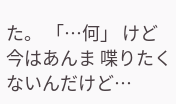た。 「…何」 けど今はあんま 喋りたくないんだけど…